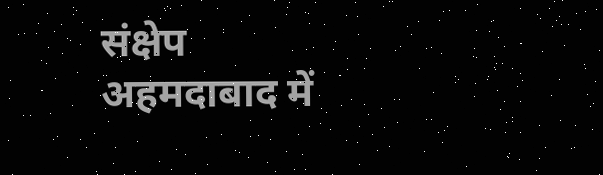संक्षेप
अहमदाबाद में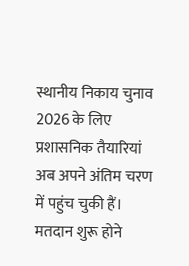स्थानीय निकाय चुनाव 2026 के लिए प्रशासनिक तैयारियां अब अपने अंतिम चरण में पहुंच चुकी हैं। मतदान शुरू होने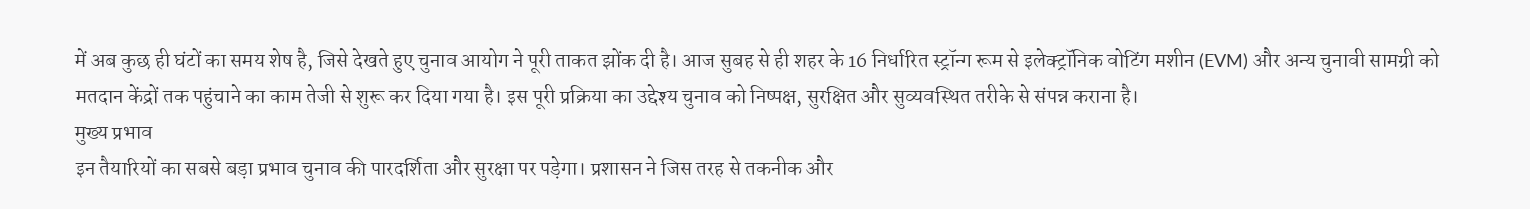में अब कुछ ही घंटों का समय शेष है, जिसे देखते हुए चुनाव आयोग ने पूरी ताकत झोंक दी है। आज सुबह से ही शहर के 16 निर्धारित स्ट्रॉन्ग रूम से इलेक्ट्रॉनिक वोटिंग मशीन (EVM) और अन्य चुनावी सामग्री को मतदान केंद्रों तक पहुंचाने का काम तेजी से शुरू कर दिया गया है। इस पूरी प्रक्रिया का उद्देश्य चुनाव को निष्पक्ष, सुरक्षित और सुव्यवस्थित तरीके से संपन्न कराना है।
मुख्य प्रभाव
इन तैयारियों का सबसे बड़ा प्रभाव चुनाव की पारदर्शिता और सुरक्षा पर पड़ेगा। प्रशासन ने जिस तरह से तकनीक और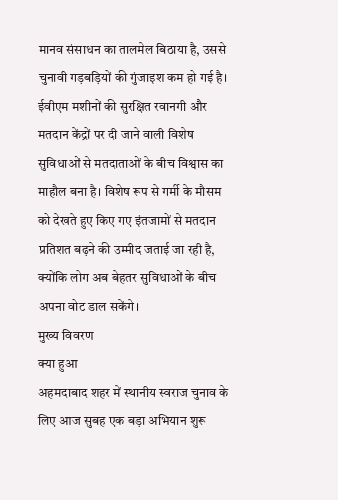मानव संसाधन का तालमेल बिठाया है, उससे चुनावी गड़बड़ियों की गुंजाइश कम हो गई है। ईवीएम मशीनों की सुरक्षित रवानगी और मतदान केंद्रों पर दी जाने वाली विशेष सुविधाओं से मतदाताओं के बीच विश्वास का माहौल बना है। विशेष रूप से गर्मी के मौसम को देखते हुए किए गए इंतजामों से मतदान प्रतिशत बढ़ने की उम्मीद जताई जा रही है, क्योंकि लोग अब बेहतर सुविधाओं के बीच अपना वोट डाल सकेंगे।
मुख्य विवरण
क्या हुआ
अहमदाबाद शहर में स्थानीय स्वराज चुनाव के लिए आज सुबह एक बड़ा अभियान शुरू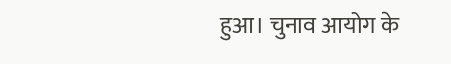हुआ। चुनाव आयोग के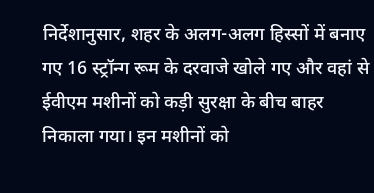निर्देशानुसार, शहर के अलग-अलग हिस्सों में बनाए गए 16 स्ट्रॉन्ग रूम के दरवाजे खोले गए और वहां से ईवीएम मशीनों को कड़ी सुरक्षा के बीच बाहर निकाला गया। इन मशीनों को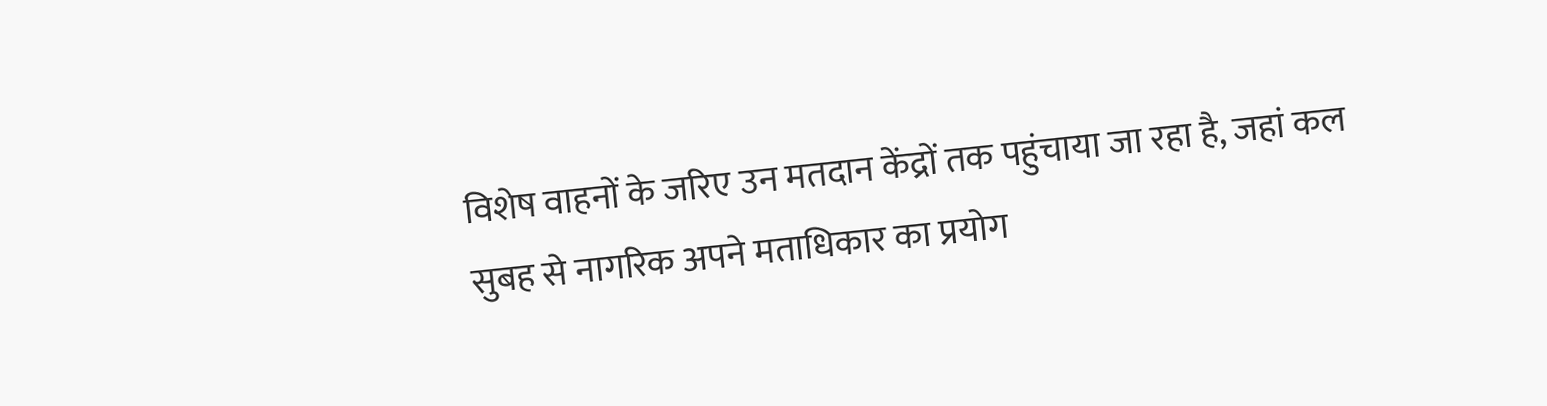विशेष वाहनों के जरिए उन मतदान केंद्रों तक पहुंचाया जा रहा है, जहां कल सुबह से नागरिक अपने मताधिकार का प्रयोग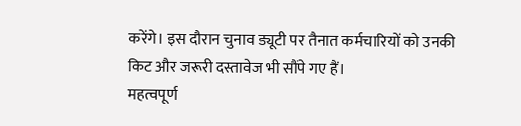करेंगे। इस दौरान चुनाव ड्यूटी पर तैनात कर्मचारियों को उनकी किट और जरूरी दस्तावेज भी सौंपे गए हैं।
महत्वपूर्ण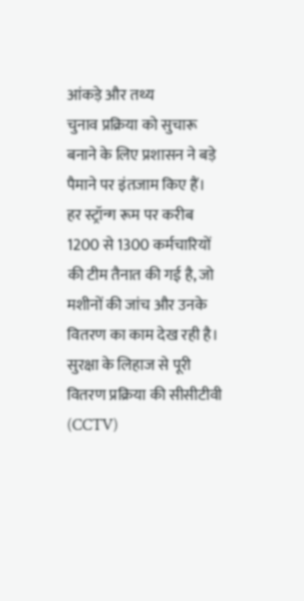आंकड़े और तथ्य
चुनाव प्रक्रिया को सुचारू बनाने के लिए प्रशासन ने बड़े पैमाने पर इंतजाम किए हैं। हर स्ट्रॉन्ग रूम पर करीब 1200 से 1300 कर्मचारियों की टीम तैनात की गई है, जो मशीनों की जांच और उनके वितरण का काम देख रही है। सुरक्षा के लिहाज से पूरी वितरण प्रक्रिया की सीसीटीवी (CCTV)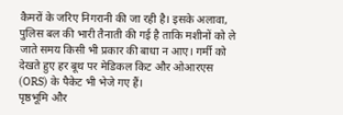कैमरों के जरिए निगरानी की जा रही है। इसके अलावा, पुलिस बल की भारी तैनाती की गई है ताकि मशीनों को ले जाते समय किसी भी प्रकार की बाधा न आए। गर्मी को देखते हुए हर बूथ पर मेडिकल किट और ओआरएस (ORS) के पैकेट भी भेजे गए हैं।
पृष्ठभूमि और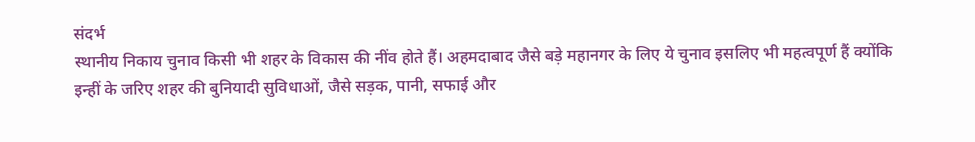संदर्भ
स्थानीय निकाय चुनाव किसी भी शहर के विकास की नींव होते हैं। अहमदाबाद जैसे बड़े महानगर के लिए ये चुनाव इसलिए भी महत्वपूर्ण हैं क्योंकि इन्हीं के जरिए शहर की बुनियादी सुविधाओं, जैसे सड़क, पानी, सफाई और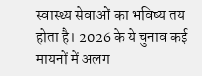स्वास्थ्य सेवाओं का भविष्य तय होता है। 2026 के ये चुनाव कई मायनों में अलग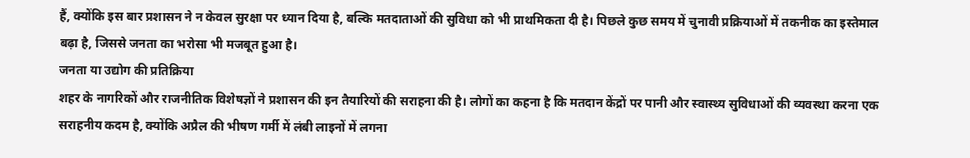हैं, क्योंकि इस बार प्रशासन ने न केवल सुरक्षा पर ध्यान दिया है, बल्कि मतदाताओं की सुविधा को भी प्राथमिकता दी है। पिछले कुछ समय में चुनावी प्रक्रियाओं में तकनीक का इस्तेमाल बढ़ा है, जिससे जनता का भरोसा भी मजबूत हुआ है।
जनता या उद्योग की प्रतिक्रिया
शहर के नागरिकों और राजनीतिक विशेषज्ञों ने प्रशासन की इन तैयारियों की सराहना की है। लोगों का कहना है कि मतदान केंद्रों पर पानी और स्वास्थ्य सुविधाओं की व्यवस्था करना एक सराहनीय कदम है, क्योंकि अप्रैल की भीषण गर्मी में लंबी लाइनों में लगना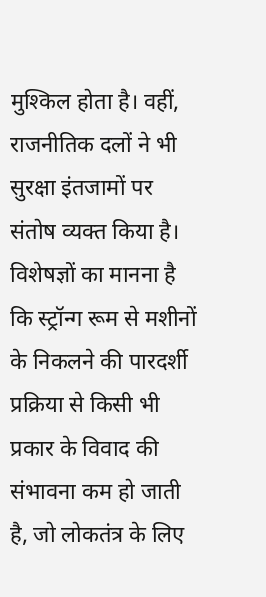मुश्किल होता है। वहीं, राजनीतिक दलों ने भी सुरक्षा इंतजामों पर संतोष व्यक्त किया है। विशेषज्ञों का मानना है कि स्ट्रॉन्ग रूम से मशीनों के निकलने की पारदर्शी प्रक्रिया से किसी भी प्रकार के विवाद की संभावना कम हो जाती है, जो लोकतंत्र के लिए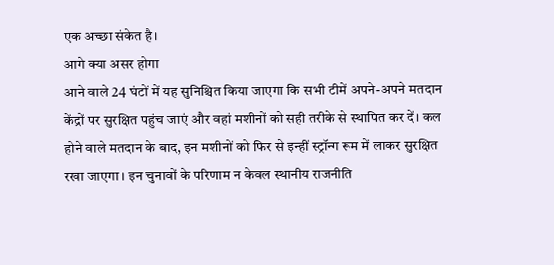एक अच्छा संकेत है।
आगे क्या असर होगा
आने वाले 24 घंटों में यह सुनिश्चित किया जाएगा कि सभी टीमें अपने-अपने मतदान केंद्रों पर सुरक्षित पहुंच जाएं और वहां मशीनों को सही तरीके से स्थापित कर दें। कल होने वाले मतदान के बाद, इन मशीनों को फिर से इन्हीं स्ट्रॉन्ग रूम में लाकर सुरक्षित रखा जाएगा। इन चुनावों के परिणाम न केवल स्थानीय राजनीति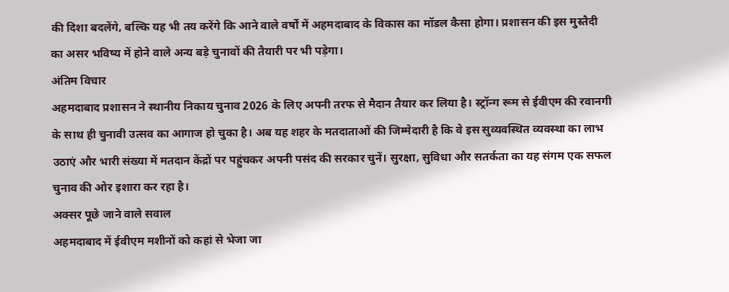की दिशा बदलेंगे, बल्कि यह भी तय करेंगे कि आने वाले वर्षों में अहमदाबाद के विकास का मॉडल कैसा होगा। प्रशासन की इस मुस्तैदी का असर भविष्य में होने वाले अन्य बड़े चुनावों की तैयारी पर भी पड़ेगा।
अंतिम विचार
अहमदाबाद प्रशासन ने स्थानीय निकाय चुनाव 2026 के लिए अपनी तरफ से मैदान तैयार कर लिया है। स्ट्रॉन्ग रूम से ईवीएम की रवानगी के साथ ही चुनावी उत्सव का आगाज हो चुका है। अब यह शहर के मतदाताओं की जिम्मेदारी है कि वे इस सुव्यवस्थित व्यवस्था का लाभ उठाएं और भारी संख्या में मतदान केंद्रों पर पहुंचकर अपनी पसंद की सरकार चुनें। सुरक्षा, सुविधा और सतर्कता का यह संगम एक सफल चुनाव की ओर इशारा कर रहा है।
अक्सर पूछे जाने वाले सवाल
अहमदाबाद में ईवीएम मशीनों को कहां से भेजा जा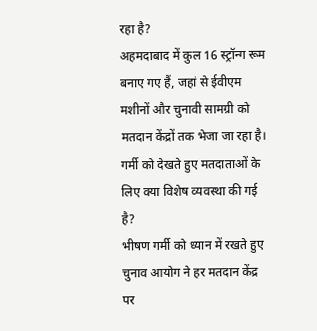रहा है?
अहमदाबाद में कुल 16 स्ट्रॉन्ग रूम बनाए गए हैं, जहां से ईवीएम मशीनों और चुनावी सामग्री को मतदान केंद्रों तक भेजा जा रहा है।
गर्मी को देखते हुए मतदाताओं के लिए क्या विशेष व्यवस्था की गई है?
भीषण गर्मी को ध्यान में रखते हुए चुनाव आयोग ने हर मतदान केंद्र पर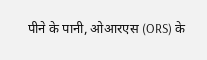पीने के पानी, ओआरएस (ORS) के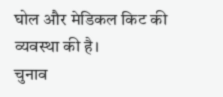घोल और मेडिकल किट की व्यवस्था की है।
चुनाव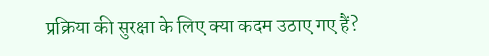प्रक्रिया की सुरक्षा के लिए क्या कदम उठाए गए हैं?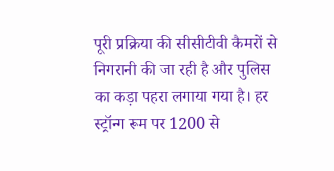पूरी प्रक्रिया की सीसीटीवी कैमरों से निगरानी की जा रही है और पुलिस का कड़ा पहरा लगाया गया है। हर स्ट्रॉन्ग रूम पर 1200 से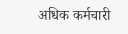अधिक कर्मचारी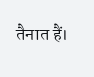तैनात हैं।